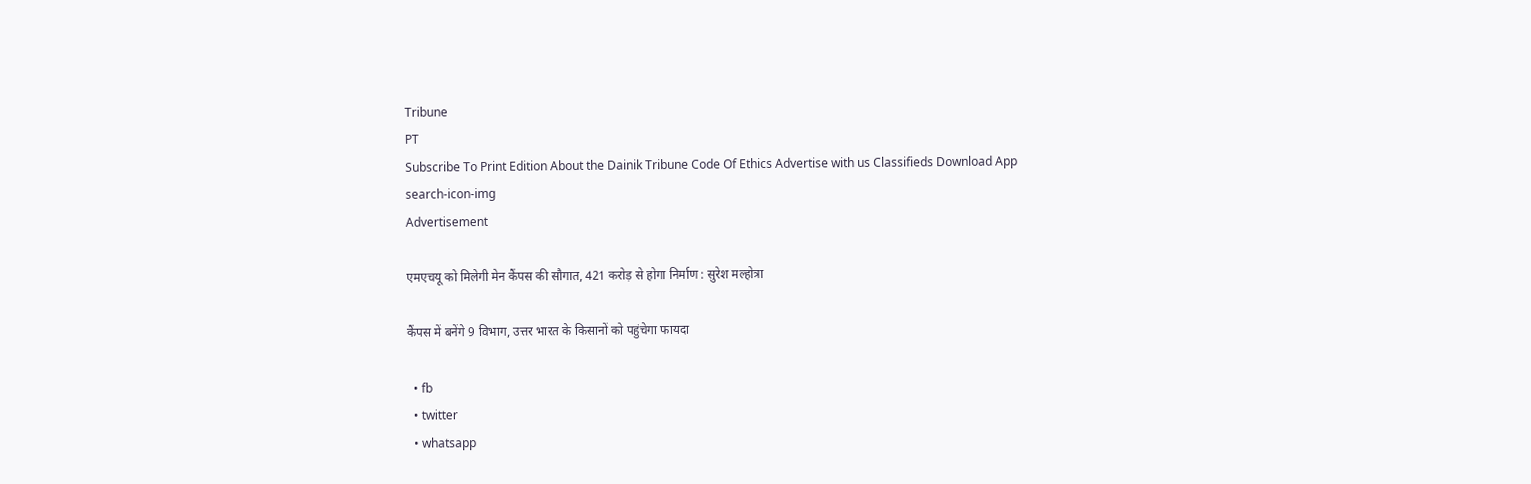Tribune
PT
Subscribe To Print Edition About the Dainik Tribune Code Of Ethics Advertise with us Classifieds Download App
search-icon-img
Advertisement

एमएचयू को मिलेगी मेन कैंपस की सौगात, 421 करोड़ से होगा निर्माण : सुरेश मल्होत्रा

कैंपस में बनेंगे 9 विभाग, उत्तर भारत के किसानों को पहुंचेगा फायदा

  • fb
  • twitter
  • whatsapp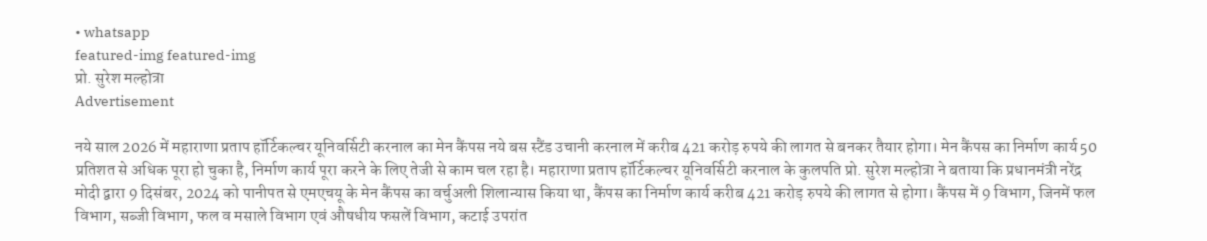• whatsapp
featured-img featured-img
प्रो. सुरेश मल्होत्रा
Advertisement

नये साल 2026 में महाराणा प्रताप हॉर्टिकल्चर यूनिवर्सिटी करनाल का मेन कैंपस नये बस स्टैंड उचानी करनाल में करीब 421 करोड़ रुपये की लागत से बनकर तैयार होगा। मेन कैंपस का निर्माण कार्य 50 प्रतिशत से अधिक पूरा हो चुका है, निर्माण कार्य पूरा करने के लिए तेजी से काम चल रहा है। महाराणा प्रताप हॉर्टिकल्चर यूनिवर्सिटी करनाल के कुलपति प्रो. सुरेश मल्होत्रा ने बताया कि प्रधानमंत्री नरेंद्र मोदी द्वारा 9 दिसंबर, 2024 को पानीपत से एमएचयू के मेन कैंपस का वर्चुअली शिलान्यास किया था, कैंपस का निर्माण कार्य करीब 421 करोड़ रुपये की लागत से होगा। कैंपस में 9 विभाग, जिनमें फल विभाग, सब्जी विभाग, फल व मसाले विभाग एवं औषधीय फसलें विभाग, कटाई उपरांत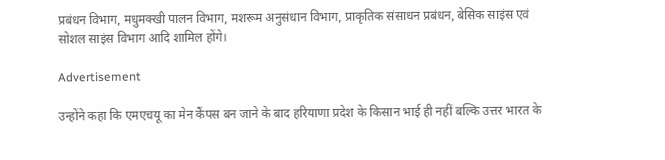प्रबंधन विभाग, मधुमक्खी पालन विभाग, मशरूम अनुसंधान विभाग, प्राकृतिक संसाधन प्रबंधन, बेसिक साइंस एवं सोशल साइंस विभाग आदि शामिल होंगे।

Advertisement

उन्होंने कहा कि एमएचयू का मेन कैंपस बन जाने के बाद हरियाणा प्रदेश के किसान भाई ही नहीं बल्कि उत्तर भारत के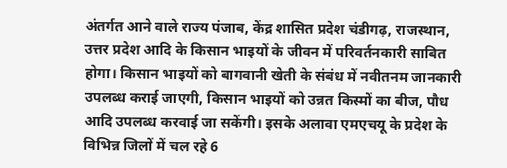अंतर्गत आने वाले राज्य पंजाब, केंद्र शासित प्रदेश चंडीगढ़, राजस्थान, उत्तर प्रदेश आदि के किसान भाइयों के जीवन में परिवर्तनकारी साबित होगा। किसान भाइयों को बागवानी खेती के संबंध में नवीतनम जानकारी उपलब्ध कराई जाएगी, किसान भाइयों को उन्नत किस्मों का बीज, पौध आदि उपलब्ध करवाई जा सकेंगी। इसके अलावा एमएचयू के प्रदेश के विभिन्न जिलों में चल रहे 6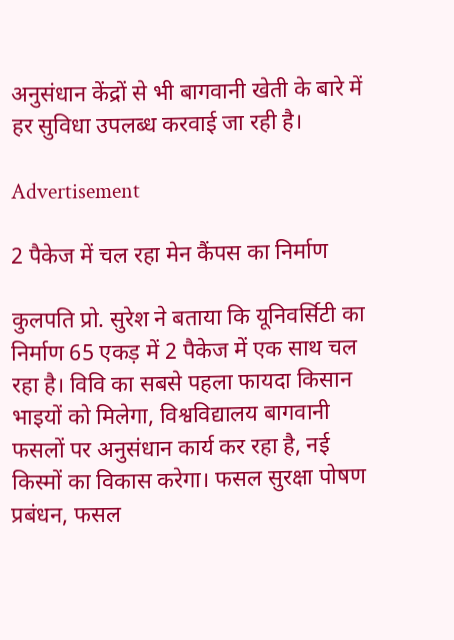अनुसंधान केंद्रों से भी बागवानी खेती के बारे में हर सुविधा उपलब्ध करवाई जा रही है।

Advertisement

2 पैकेज में चल रहा मेन कैंपस का निर्माण

कुलपति प्रो. सुरेश ने बताया कि यूनिवर्सिटी का निर्माण 65 एकड़ में 2 पैकेज में एक साथ चल रहा है। विवि का सबसे पहला फायदा किसान भाइयों को मिलेगा, विश्वविद्यालय बागवानी फसलों पर अनुसंधान कार्य कर रहा है, नई किस्मों का विकास करेगा। फसल सुरक्षा पोषण प्रबंधन, फसल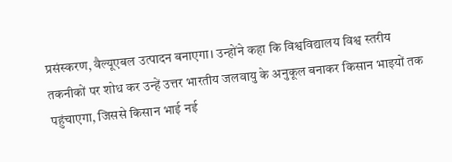प्रसंस्करण, वैल्यूएबल उत्पादन बनाएगा। उन्होंने कहा कि विश्वविद्यालय विश्व स्तरीय तकनीकों पर शोध कर उन्हें उत्तर भारतीय जलवायु के अनुकूल बनाकर किसान भाइयों तक पहुंचाएगा, जिससे किसान भाई नई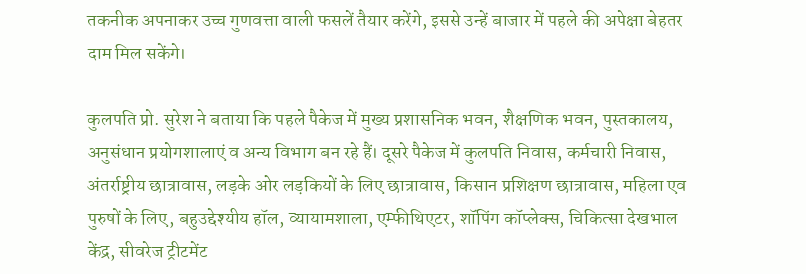तकनीक अपनाकर उच्च गुणवत्ता वाली फसलें तैयार करेंगे, इससे उन्हें बाजार में पहले की अपेक्षा बेहतर दाम मिल सकेंगे।

कुलपति प्रो. सुरेश ने बताया कि पहले पैकेज में मुख्य प्रशासनिक भवन, शैक्षणिक भवन, पुस्तकालय, अनुसंधान प्रयोगशालाएं व अन्य विभाग बन रहे हैं। दूसरे पैकेज में कुलपति निवास, कर्मचारी निवास, अंतर्राष्ट्रीय छात्रावास, लड़के ओर लड़कियों के लिए छात्रावास, किसान प्रशिक्षण छात्रावास, महिला एव पुरुषों के लिए, बहुउद्देश्यीय हॉल, व्यायामशाला, एम्फीथिएटर, शॉपिंग कॉप्लेक्स, चिकित्सा देखभाल केंद्र, सीवरेज ट्रीटमेंट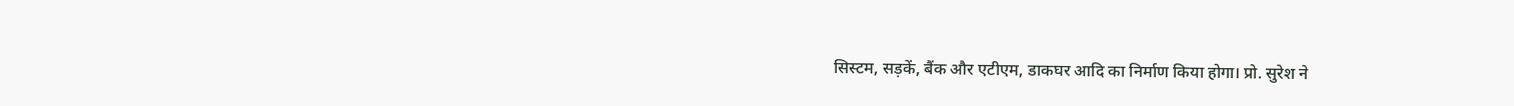सिस्टम, सड़कें, बैंक और एटीएम, डाकघर आदि का निर्माण किया होगा। प्रो. सुरेश ने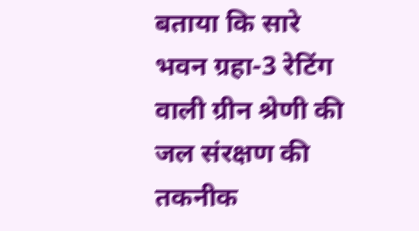बताया कि सारे भवन ग्रहा-3 रेटिंग वाली ग्रीन श्रेणी की जल संरक्षण की तकनीक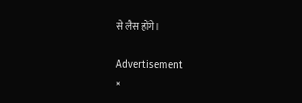से लैस होंगे।

Advertisement
×